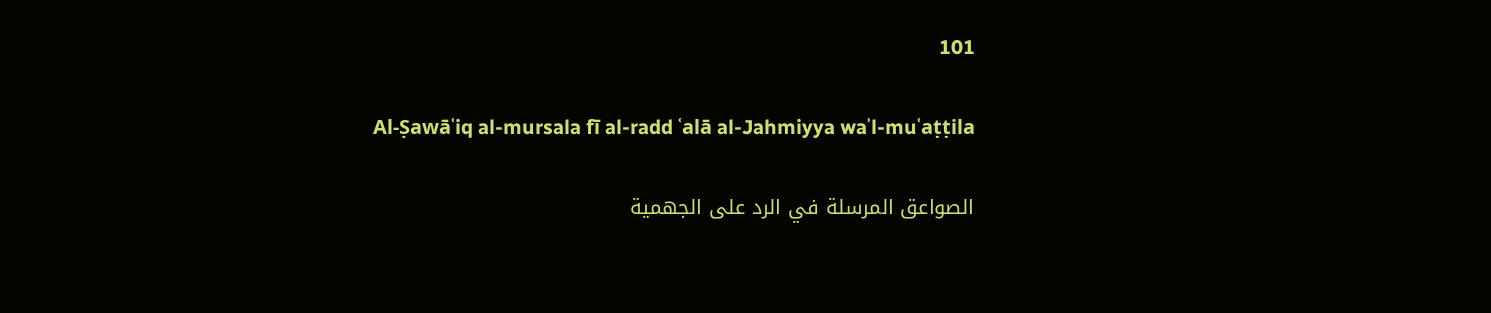101

Al-Ṣawāʿiq al-mursala fī al-radd ʿalā al-Jahmiyya waʾl-muʿaṭṭila

الصواعق المرسلة في الرد على الجهمية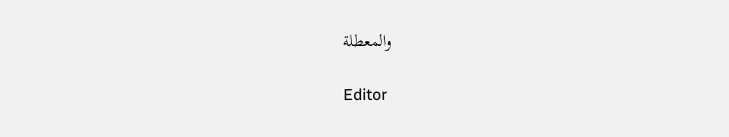والمعطلة

Editor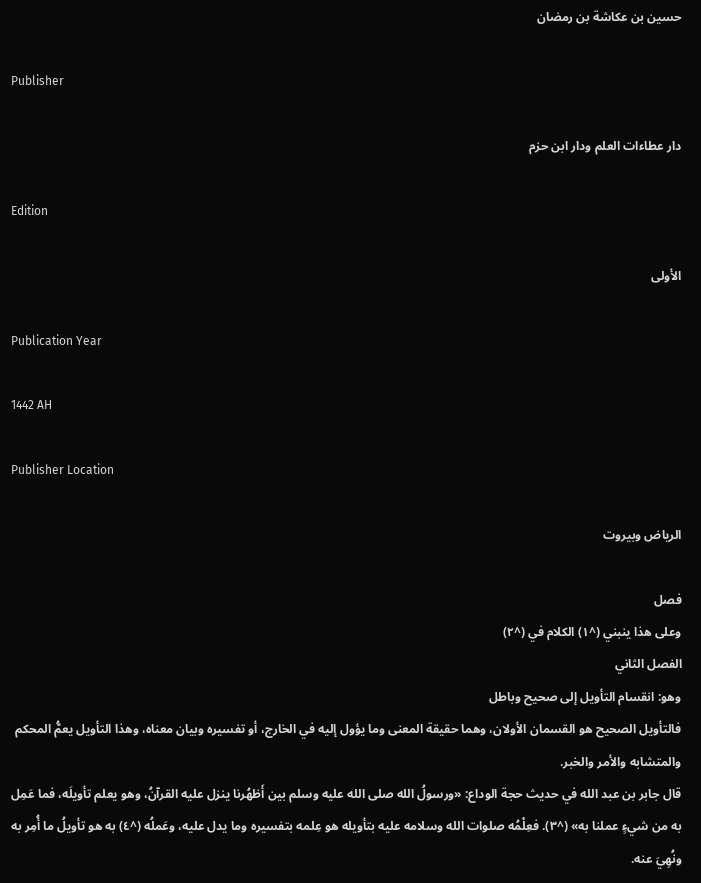حسين بن عكاشة بن رمضان

Publisher

دار عطاءات العلم ودار ابن حزم

Edition

الأولى

Publication Year

1442 AH

Publisher Location

الرياض وبيروت

فصل
وعلى هذا ينبني (^١) الكلام في (^٢)
الفصل الثاني
وهو: انقسام التأويل إلى صحيح وباطل
فالتأويل الصحيح هو القسمان الأولان، وهما حقيقة المعنى وما يؤول إليه في الخارج، أو تفسيره وبيان معناه، وهذا التأويل يعمُّ المحكم والمتشابه والأمر والخبر.
قال جابر بن عبد الله في حديث حجة الوداع: «ورسولُ الله صلى الله عليه وسلم بين أَظهُرنا ينزل عليه القرآنُ، وهو يعلم تأويلَه، فما عَمِل به من شيءٍ عملنا به» (^٣). فعِلْمُه صلوات الله وسلامه عليه بتأويله هو عِلمه بتفسيره وما يدل عليه، وعَملُه (^٤) به هو تأويلُ ما أُمِر به ونُهِيَ عنه.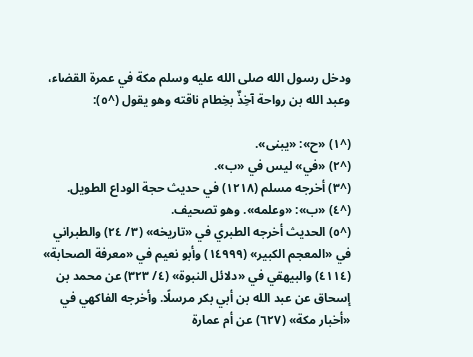ودخل رسول الله صلى الله عليه وسلم مكة في عمرة القضاء، وعبد الله بن رواحة آخِذٌ بخِطام ناقته وهو يقول (^٥):

(^١) «ح»: «يبنى».
(^٢) «في» ليس في «ب».
(^٣) أخرجه مسلم (١٢١٨) في حديث حجة الوداع الطويل.
(^٤) «ب»: «وعلمه». وهو تصحيف.
(^٥) الحديث أخرجه الطبري في «تاريخه» (٣/ ٢٤) والطبراني في «المعجم الكبير» (١٤٩٩٩) وأبو نعيم في «معرفة الصحابة» (٤١١٤) والبيهقي في «دلائل النبوة» (٤/ ٣٢٣) عن محمد بن إسحاق عن عبد الله بن أبي بكر مرسلًا. وأخرجه الفاكهي في «أخبار مكة» (٦٢٧) عن أم عمارة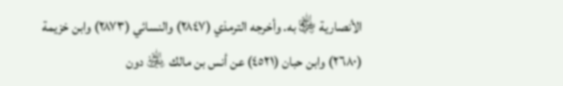الأنصارية ﵂ به. وأخرجه الترمذي (٢٨٤٧) والنسائي (٢٨٧٣) وابن خزيمة (٢٦٨٠) وابن حبان (٤٥٢١) عن أنس بن مالك ﵁ دون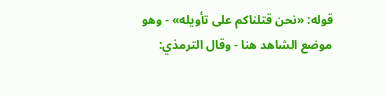قوله: «نحن قتلناكم على تأويله» - وهو موضع الشاهد هنا - وقال الترمذي: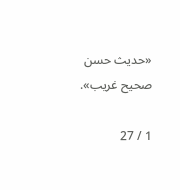«حديث حسن صحيح غريب».

1 / 27